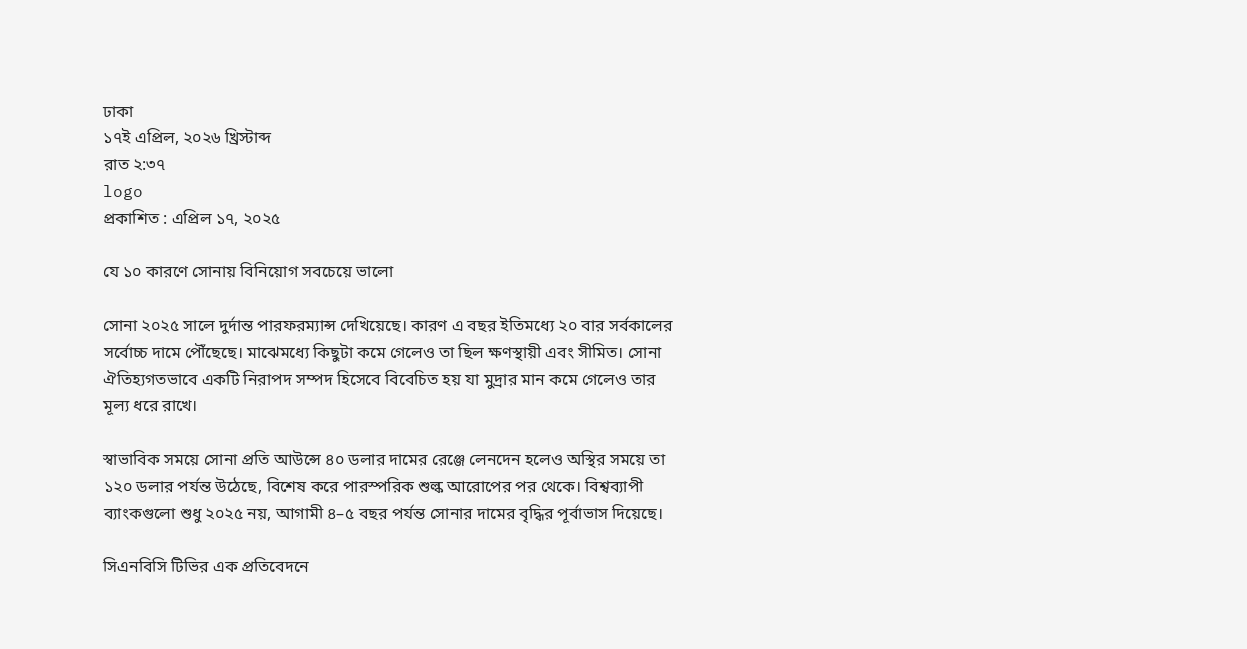ঢাকা
১৭ই এপ্রিল, ২০২৬ খ্রিস্টাব্দ
রাত ২:৩৭
logo
প্রকাশিত : এপ্রিল ১৭, ২০২৫

যে ১০ কারণে সোনায় বিনিয়োগ সবচেয়ে ভালো

সোনা ২০২৫ সালে দুর্দান্ত পারফরম্যান্স দেখিয়েছে। কারণ এ বছর ইতিমধ্যে ২০ বার সর্বকালের সর্বোচ্চ দামে পৌঁছেছে। মাঝেমধ্যে কিছুটা কমে গেলেও তা ছিল ক্ষণস্থায়ী এবং সীমিত। সোনা ঐতিহ্যগতভাবে একটি নিরাপদ সম্পদ হিসেবে বিবেচিত হয় যা মুদ্রার মান কমে গেলেও তার মূল্য ধরে রাখে।

স্বাভাবিক সময়ে সোনা প্রতি আউন্সে ৪০ ডলার দামের রেঞ্জে লেনদেন হলেও অস্থির সময়ে তা ১২০ ডলার পর্যন্ত উঠেছে, বিশেষ করে পারস্পরিক শুল্ক আরোপের পর থেকে। বিশ্বব্যাপী ব্যাংকগুলো শুধু ২০২৫ নয়, আগামী ৪–৫ বছর পর্যন্ত সোনার দামের বৃদ্ধির পূর্বাভাস দিয়েছে।

সিএনবিসি টিভির এক প্রতিবেদনে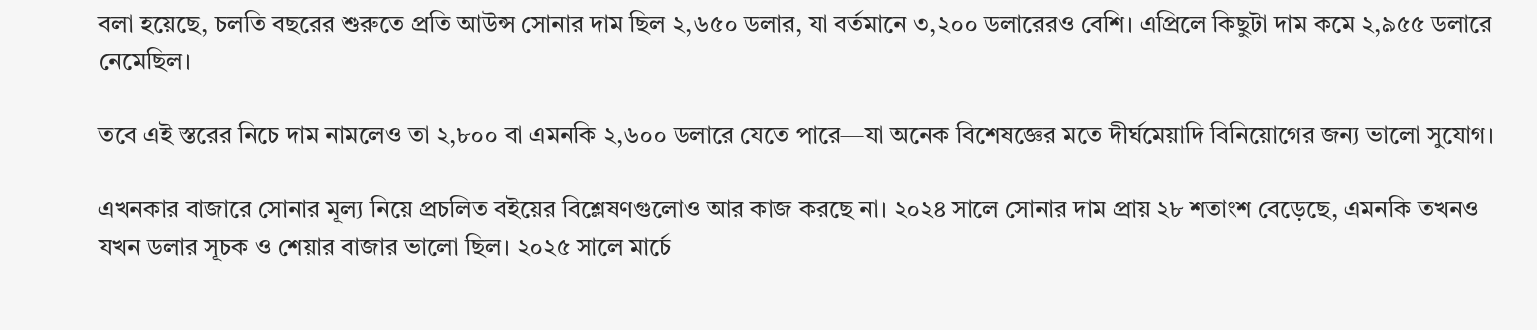বলা হয়েছে, চলতি বছরের শুরুতে প্রতি আউন্স সোনার দাম ছিল ২,৬৫০ ডলার, যা বর্তমানে ৩,২০০ ডলারেরও বেশি। এপ্রিলে কিছুটা দাম কমে ২,৯৫৫ ডলারে নেমেছিল।

তবে এই স্তরের নিচে দাম নামলেও তা ২,৮০০ বা এমনকি ২,৬০০ ডলারে যেতে পারে—যা অনেক বিশেষজ্ঞের মতে দীর্ঘমেয়াদি বিনিয়োগের জন্য ভালো সুযোগ।

এখনকার বাজারে সোনার মূল্য নিয়ে প্রচলিত বইয়ের বিশ্লেষণগুলোও আর কাজ করছে না। ২০২৪ সালে সোনার দাম প্রায় ২৮ শতাংশ বেড়েছে, এমনকি তখনও যখন ডলার সূচক ও শেয়ার বাজার ভালো ছিল। ২০২৫ সালে মার্চে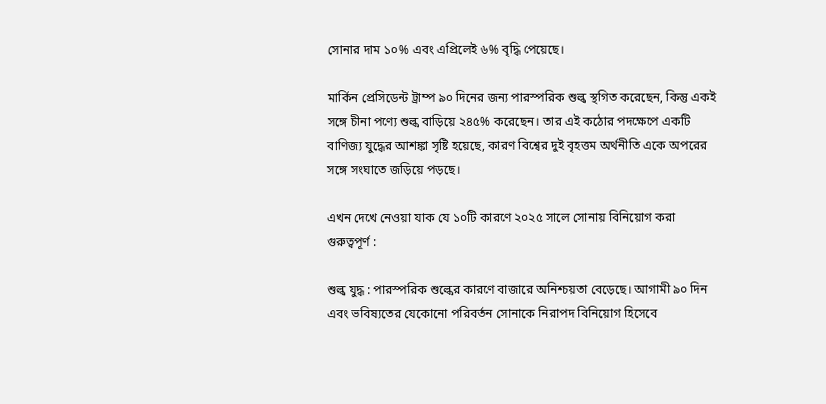সোনার দাম ১০% এবং এপ্রিলেই ৬% বৃদ্ধি পেয়েছে।

মার্কিন প্রেসিডেন্ট ট্রাম্প ৯০ দিনের জন্য পারস্পরিক শুল্ক স্থগিত করেছেন, কিন্তু একই সঙ্গে চীনা পণ্যে শুল্ক বাড়িয়ে ২৪৫% করেছেন। তার এই কঠোর পদক্ষেপে একটি বাণিজ্য যুদ্ধের আশঙ্কা সৃষ্টি হয়েছে, কারণ বিশ্বের দুই বৃহত্তম অর্থনীতি একে অপরের সঙ্গে সংঘাতে জড়িয়ে পড়ছে।

এখন দেখে নেওয়া যাক যে ১০টি কারণে ২০২৫ সালে সোনায় বিনিয়োগ করা গুরুত্বপূর্ণ :

শুল্ক যুদ্ধ : পারস্পরিক শুল্কের কারণে বাজারে অনিশ্চয়তা বেড়েছে। আগামী ৯০ দিন এবং ভবিষ্যতের যেকোনো পরিবর্তন সোনাকে নিরাপদ বিনিয়োগ হিসেবে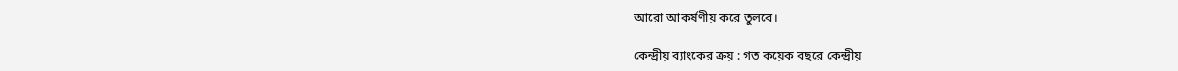আরো আকর্ষণীয় করে তুলবে।

কেন্দ্রীয় ব্যাংকের ক্রয় : গত কয়েক বছরে কেন্দ্রীয়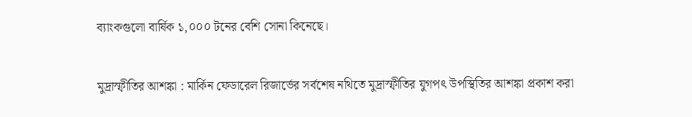ব্যাংকগুলো বার্ষিক ১,০০০ টনের বেশি সোনা কিনেছে।

মুদ্রাস্ফীতির আশঙ্কা : মার্কিন ফেডারেল রিজার্ভের সর্বশেষ নথিতে মুদ্রাস্ফীতির যুগপৎ উপস্থিতির আশঙ্কা প্রকাশ করা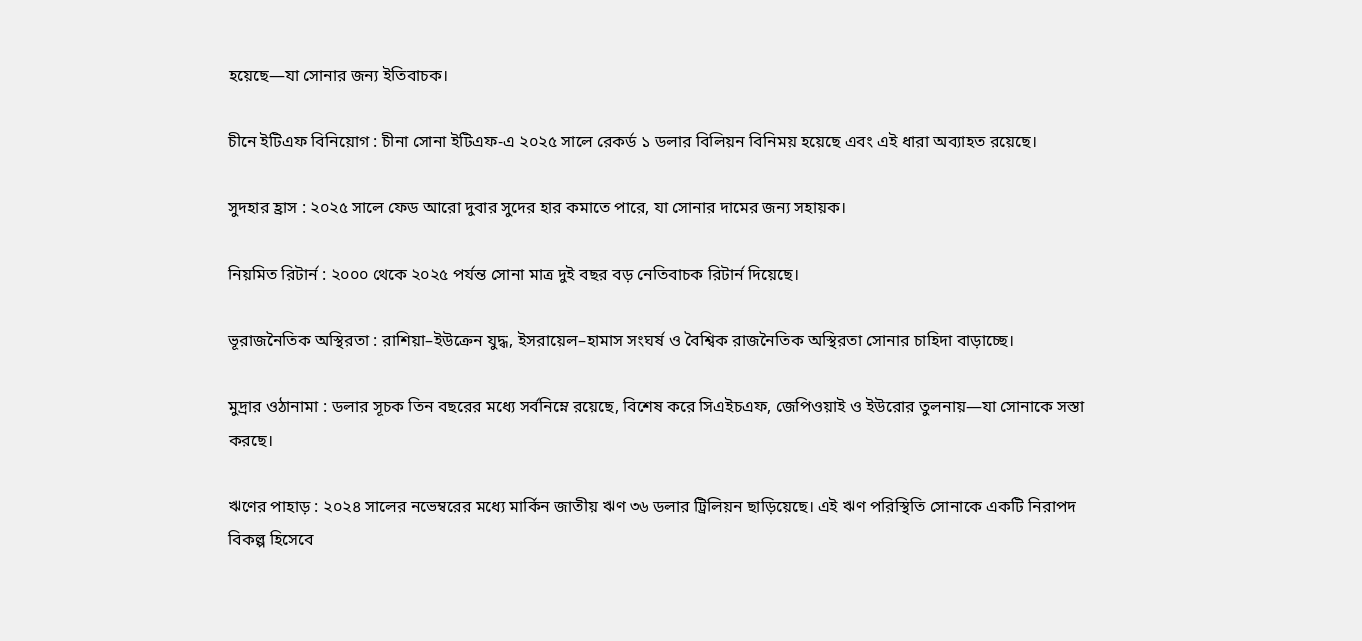হয়েছে—যা সোনার জন্য ইতিবাচক।

চীনে ইটিএফ বিনিয়োগ : চীনা সোনা ইটিএফ-এ ২০২৫ সালে রেকর্ড ১ ডলার বিলিয়ন বিনিময় হয়েছে এবং এই ধারা অব্যাহত রয়েছে।

সুদহার হ্রাস : ২০২৫ সালে ফেড আরো দুবার সুদের হার কমাতে পারে, যা সোনার দামের জন্য সহায়ক।

নিয়মিত রিটার্ন : ২০০০ থেকে ২০২৫ পর্যন্ত সোনা মাত্র দুই বছর বড় নেতিবাচক রিটার্ন দিয়েছে।

ভূরাজনৈতিক অস্থিরতা : রাশিয়া–ইউক্রেন যুদ্ধ, ইসরায়েল–হামাস সংঘর্ষ ও বৈশ্বিক রাজনৈতিক অস্থিরতা সোনার চাহিদা বাড়াচ্ছে।

মুদ্রার ওঠানামা : ডলার সূচক তিন বছরের মধ্যে সর্বনিম্নে রয়েছে, বিশেষ করে সিএইচএফ, জেপিওয়াই ও ইউরোর তুলনায়—যা সোনাকে সস্তা করছে।

ঋণের পাহাড় : ২০২৪ সালের নভেম্বরের মধ্যে মার্কিন জাতীয় ঋণ ৩৬ ডলার ট্রিলিয়ন ছাড়িয়েছে। এই ঋণ পরিস্থিতি সোনাকে একটি নিরাপদ বিকল্প হিসেবে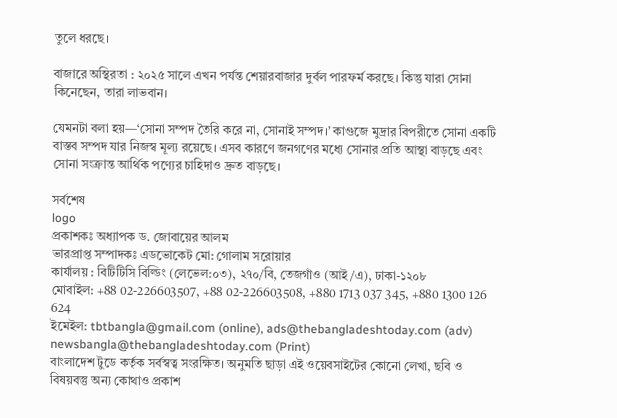তুলে ধরছে।

বাজারে অস্থিরতা : ২০২৫ সালে এখন পর্যন্ত শেয়ারবাজার দুর্বল পারফর্ম করছে। কিন্তু যারা সোনা কিনেছেন, তারা লাভবান।

যেমনটা বলা হয়—‘সোনা সম্পদ তৈরি করে না, সোনাই সম্পদ।’ কাগুজে মুদ্রার বিপরীতে সোনা একটি বাস্তব সম্পদ যার নিজস্ব মূল্য রয়েছে। এসব কারণে জনগণের মধ্যে সোনার প্রতি আস্থা বাড়ছে এবং সোনা সংক্রান্ত আর্থিক পণ্যের চাহিদাও দ্রুত বাড়ছে।

সর্বশেষ
logo
প্রকাশকঃ অধ্যাপক ড. জোবায়ের আলম
ভারপ্রাপ্ত সম্পাদকঃ এডভোকেট মো: গোলাম সরোয়ার
কার্যালয় : বিটিটিসি বিল্ডিং (লেভেল:০৩), ২৭০/বি, তেজগাঁও (আই/এ), ঢাকা-১২০৮
মোবাইল: +88 02-226603507, +88 02-226603508, +880 1713 037 345, +880 1300 126 624
ইমেইল: tbtbangla@gmail.com (online), ads@thebangladeshtoday.com (adv) newsbangla@thebangladeshtoday.com (Print)
বাংলাদেশ টুডে কর্তৃক সর্বস্বত্ব সংরক্ষিত। অনুমতি ছাড়া এই ওয়েবসাইটের কোনো লেখা, ছবি ও বিষয়বস্তু অন্য কোথাও প্রকাশ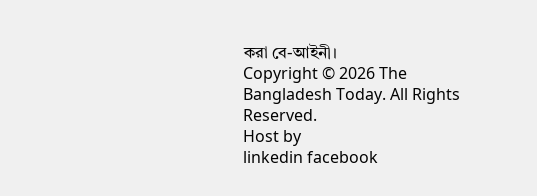করা বে-আইনী।
Copyright © 2026 The Bangladesh Today. All Rights Reserved.
Host by
linkedin facebook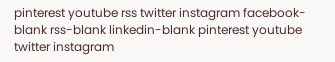pinterest youtube rss twitter instagram facebook-blank rss-blank linkedin-blank pinterest youtube twitter instagram